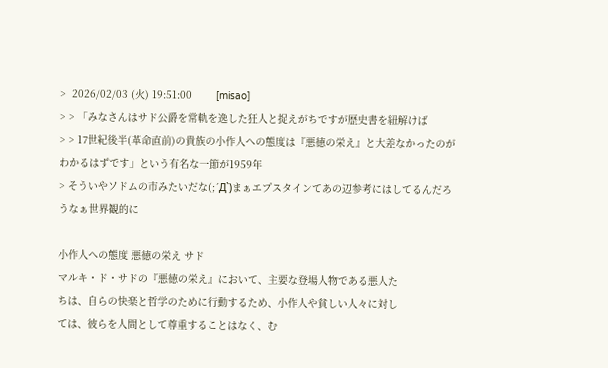>  2026/02/03 (火) 19:51:00        [misao]
> > 「みなさんはサド公爵を常軌を逸した狂人と捉えがちですが歴史書を紐解けば
> > 17世紀後半(革命直前)の貴族の小作人への態度は『悪徳の栄え』と大差なかったのがわかるはずです」という有名な一節が1959年
> そういやソドムの市みたいだな(;´Д`)まぁエプスタインてあの辺参考にはしてるんだろうなぁ世界観的に

小作人への態度 悪徳の栄え サド
マルキ・ド・サドの『悪徳の栄え』において、主要な登場人物である悪人た
ちは、自らの快楽と哲学のために行動するため、小作人や貧しい人々に対し
ては、彼らを人間として尊重することはなく、む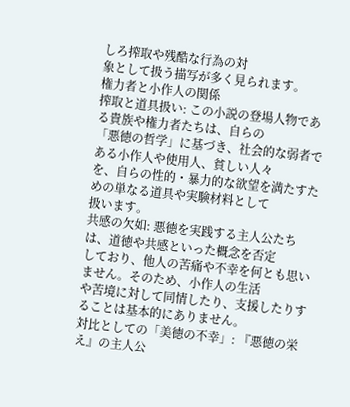しろ搾取や残酷な行為の対
象として扱う描写が多く見られます。
権力者と小作人の関係
搾取と道具扱い: この小説の登場人物である貴族や権力者たちは、自らの
「悪徳の哲学」に基づき、社会的な弱者である小作人や使用人、貧しい人々
を、自らの性的・暴力的な欲望を満たすための単なる道具や実験材料として
扱います。
共感の欠如: 悪徳を実践する主人公たちは、道徳や共感といった概念を否定
しており、他人の苦痛や不幸を何とも思いません。そのため、小作人の生活
や苦境に対して同情したり、支援したりすることは基本的にありません。
対比としての「美徳の不幸」: 『悪徳の栄え』の主人公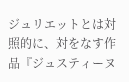ジュリエットとは対
照的に、対をなす作品『ジュスティーヌ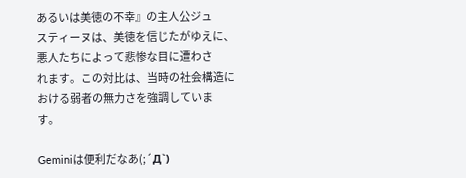あるいは美徳の不幸』の主人公ジュ
スティーヌは、美徳を信じたがゆえに、悪人たちによって悲惨な目に遭わさ
れます。この対比は、当時の社会構造における弱者の無力さを強調していま
す。

Geminiは便利だなあ(;´Д`)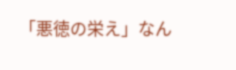「悪徳の栄え」なん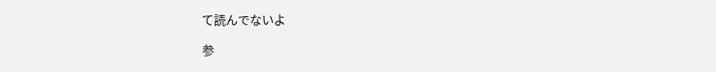て読んでないよ

参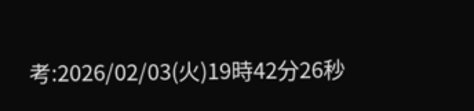考:2026/02/03(火)19時42分26秒